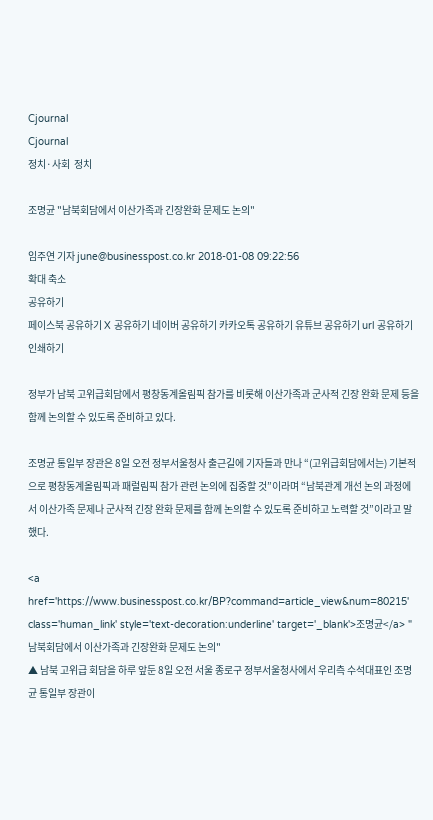Cjournal
Cjournal
정치·사회  정치

조명균 "남북회담에서 이산가족과 긴장완화 문제도 논의"

임주연 기자 june@businesspost.co.kr 2018-01-08 09:22:56
확대 축소
공유하기
페이스북 공유하기 X 공유하기 네이버 공유하기 카카오톡 공유하기 유튜브 공유하기 url 공유하기 인쇄하기

정부가 남북 고위급회담에서 평창동계올림픽 참가를 비롯해 이산가족과 군사적 긴장 완화 문제 등을 함께 논의할 수 있도록 준비하고 있다.

조명균 통일부 장관은 8일 오전 정부서울청사 출근길에 기자들과 만나 “(고위급회담에서는) 기본적으로 평창동계올림픽과 패럴림픽 참가 관련 논의에 집중할 것”이라며 “남북관계 개선 논의 과정에서 이산가족 문제나 군사적 긴장 완화 문제를 함께 논의할 수 있도록 준비하고 노력할 것”이라고 말했다.

<a href='https://www.businesspost.co.kr/BP?command=article_view&num=80215' class='human_link' style='text-decoration:underline' target='_blank'>조명균</a> "남북회담에서 이산가족과 긴장완화 문제도 논의"
▲ 남북 고위급 회담을 하루 앞둔 8일 오전 서울 종로구 정부서울청사에서 우리측 수석대표인 조명균 통일부 장관이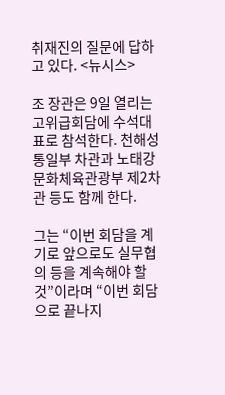취재진의 질문에 답하고 있다. <뉴시스>

조 장관은 9일 열리는 고위급회담에 수석대표로 참석한다. 천해성 통일부 차관과 노태강 문화체육관광부 제2차관 등도 함께 한다.

그는 “이번 회담을 계기로 앞으로도 실무협의 등을 계속해야 할 것”이라며 “이번 회담으로 끝나지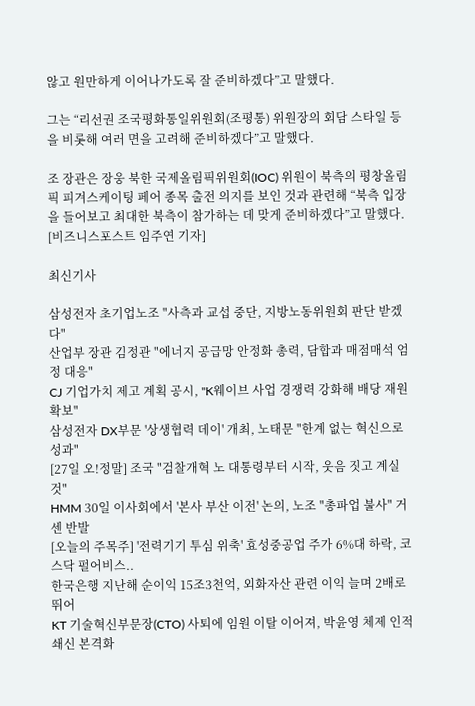않고 원만하게 이어나가도록 잘 준비하겠다”고 말했다.

그는 “리선권 조국평화통일위원회(조평통) 위원장의 회담 스타일 등을 비롯해 여러 면을 고려해 준비하겠다”고 말했다.

조 장관은 장웅 북한 국제올림픽위원회(IOC) 위원이 북측의 평창올림픽 피겨스케이팅 페어 종목 출전 의지를 보인 것과 관련해 “북측 입장을 들어보고 최대한 북측이 참가하는 데 맞게 준비하겠다”고 말했다. [비즈니스포스트 임주연 기자]

최신기사

삼성전자 초기업노조 "사측과 교섭 중단, 지방노동위원회 판단 받겠다"
산업부 장관 김정관 "에너지 공급망 안정화 총력, 담합과 매점매석 엄정 대응"
CJ 기업가치 제고 계획 공시, "K웨이브 사업 경쟁력 강화해 배당 재원 확보"
삼성전자 DX부문 '상생협력 데이' 개최, 노태문 "한계 없는 혁신으로 성과"
[27일 오!정말] 조국 "검찰개혁 노 대통령부터 시작, 웃음 짓고 계실 것"
HMM 30일 이사회에서 '본사 부산 이전' 논의, 노조 "총파업 불사" 거센 반발
[오늘의 주목주] '전력기기 투심 위축' 효성중공업 주가 6%대 하락, 코스닥 펄어비스..
한국은행 지난해 순이익 15조3천억, 외화자산 관련 이익 늘며 2배로 뛰어
KT 기술혁신부문장(CTO) 사퇴에 임원 이탈 이어져, 박윤영 체제 인적쇄신 본격화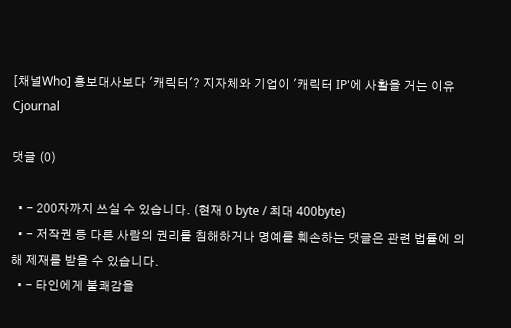[채널Who] 홍보대사보다 '캐릭터'? 지자체와 기업이 '캐릭터 IP'에 사활을 거는 이유
Cjournal

댓글 (0)

  • - 200자까지 쓰실 수 있습니다. (현재 0 byte / 최대 400byte)
  • - 저작권 등 다른 사람의 권리를 침해하거나 명예를 훼손하는 댓글은 관련 법률에 의해 제재를 받을 수 있습니다.
  • - 타인에게 불쾌감을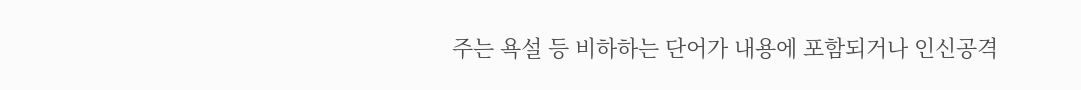주는 욕설 등 비하하는 단어가 내용에 포함되거나 인신공격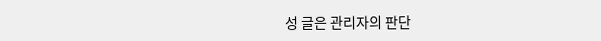성 글은 관리자의 판단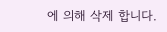에 의해 삭제 합니다.